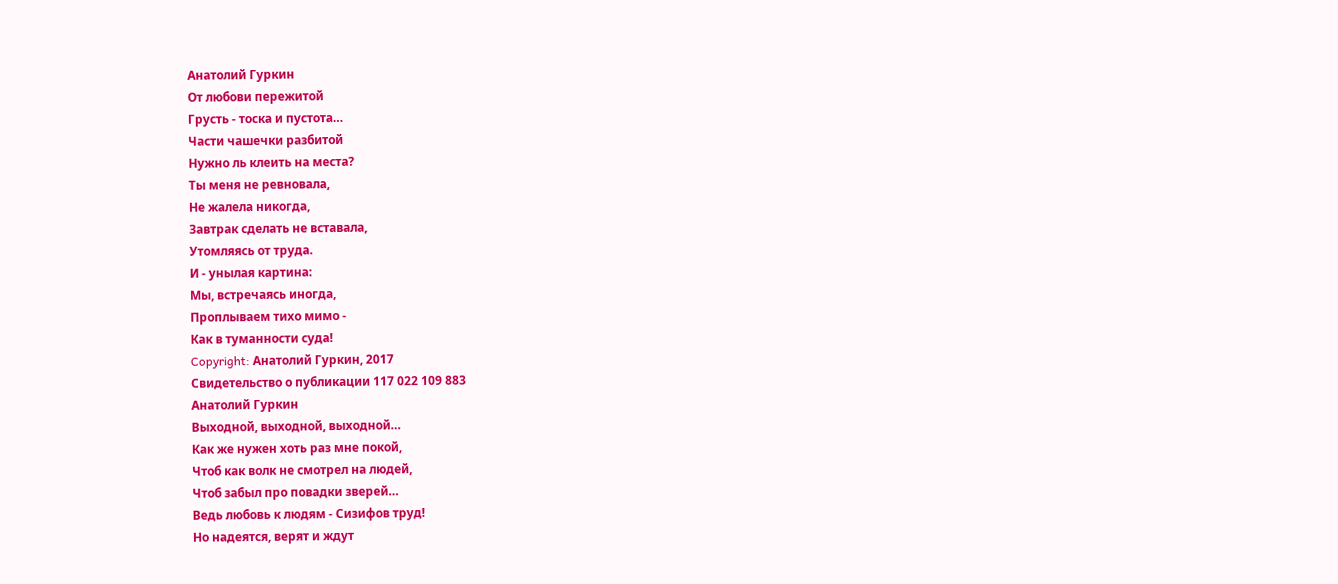Анатолий Гуркин
От любови пережитой
Грусть - тоска и пустота…
Части чашечки разбитой
Нужно ль клеить на места?
Ты меня не ревновала,
Не жалела никогда,
Завтрак сделать не вставала,
Утомляясь от труда.
И - унылая картина:
Мы, встречаясь иногда,
Проплываем тихо мимо -
Как в туманности суда!
Copyright: Анатолий Гуркин, 2017
Свидетельство о публикации 117 022 109 883
Анатолий Гуркин
Выходной, выходной, выходной…
Как же нужен хоть раз мне покой,
Чтоб как волк не смотрел на людей,
Чтоб забыл про повадки зверей…
Ведь любовь к людям - Сизифов труд!
Но надеятся, верят и ждут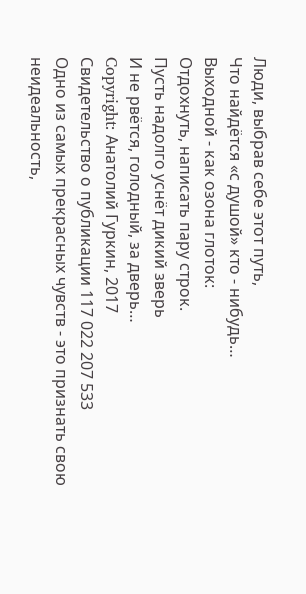Люди, выбрав себе этот путь,
Что найдётся «с душой» кто - нибудь…
Выходной - как озона глоток:
Отдохнуть, написать пару строк.
Пусть надолго уснёт дикий зверь
И не рвётся, голодный, за дверь…
Copyright: Анатолий Гуркин, 2017
Свидетельство о публикации 117 022 207 533
Одно из самых прекрасных чувств - это признать свою неидеальность,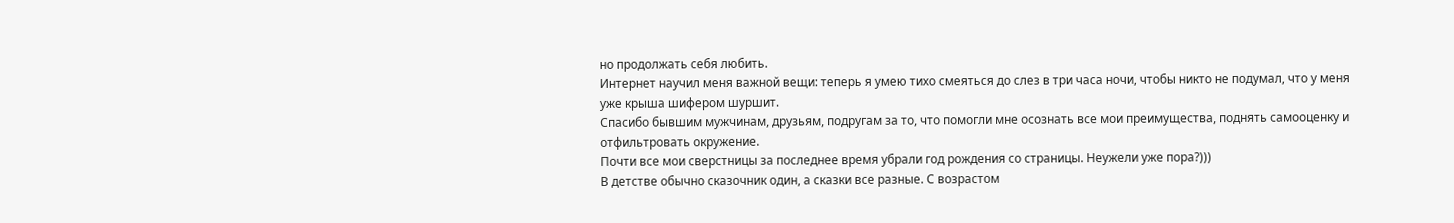но продолжать себя любить.
Интернет научил меня важной вещи: теперь я умею тихо смеяться до слез в три часа ночи, чтобы никто не подумал, что у меня уже крыша шифером шуршит.
Спасибо бывшим мужчинам, друзьям, подругам за то, что помогли мне осознать все мои преимущества, поднять самооценку и отфильтровать окружение.
Почти все мои сверстницы за последнее время убрали год рождения со страницы. Неужели уже пора?)))
В детстве обычно сказочник один, а сказки все разные. С возрастом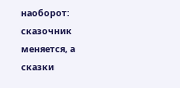наоборот: сказочник меняется, а сказки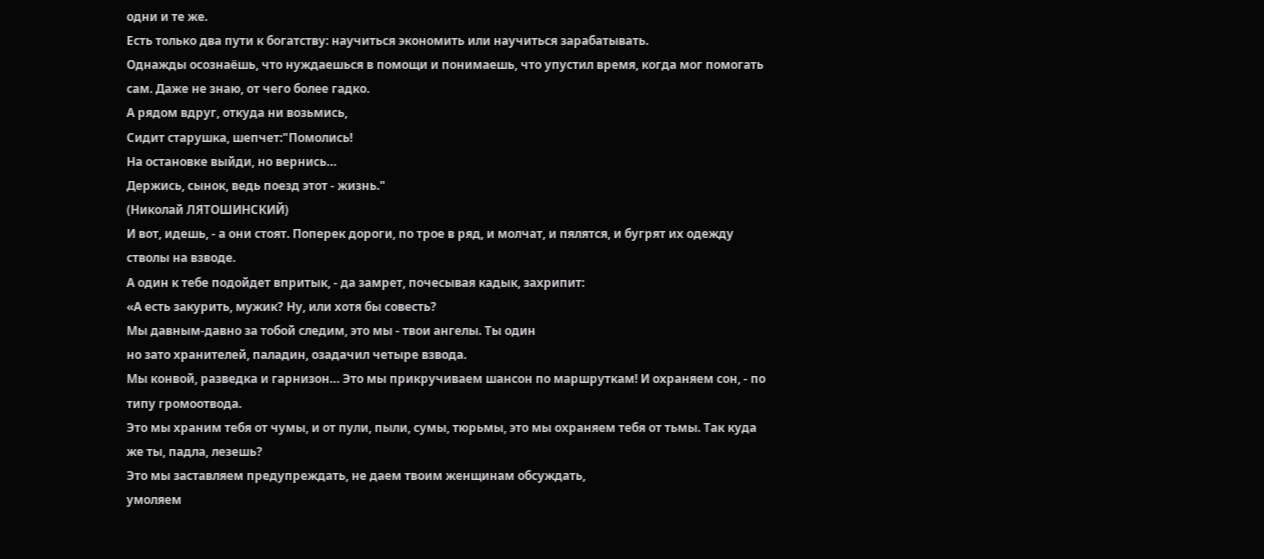одни и те же.
Есть только два пути к богатству: научиться экономить или научиться зарабатывать.
Однажды осознаёшь, что нуждаешься в помощи и понимаешь, что упустил время, когда мог помогать сам. Даже не знаю, от чего более гадко.
А рядом вдруг, откуда ни возьмись,
Сидит старушка, шепчет:"Помолись!
На остановке выйди, но вернись…
Держись, сынок, ведь поезд этот - жизнь."
(Николай ЛЯТОШИНСКИЙ)
И вот, идешь, - а они стоят. Поперек дороги, по трое в ряд, и молчат, и пялятся, и бугрят их одежду стволы на взводе.
А один к тебе подойдет впритык, - да замрет, почесывая кадык, захрипит:
«А есть закурить, мужик? Ну, или хотя бы совесть?
Мы давным-давно за тобой следим, это мы - твои ангелы. Ты один
но зато хранителей, паладин, озадачил четыре взвода.
Мы конвой, разведка и гарнизон… Это мы прикручиваем шансон по маршруткам! И охраняем сон, - по типу громоотвода.
Это мы храним тебя от чумы, и от пули, пыли, сумы, тюрьмы, это мы охраняем тебя от тьмы. Так куда же ты, падла, лезешь?
Это мы заставляем предупреждать, не даем твоим женщинам обсуждать,
умоляем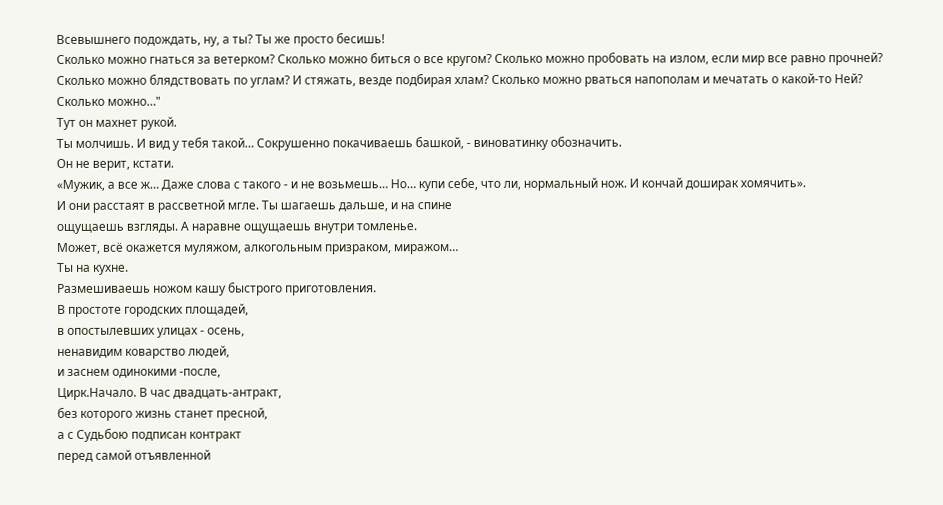Всевышнего подождать, ну, а ты? Ты же просто бесишь!
Сколько можно гнаться за ветерком? Сколько можно биться о все кругом? Сколько можно пробовать на излом, если мир все равно прочней?
Сколько можно блядствовать по углам? И стяжать, везде подбирая хлам? Сколько можно рваться напополам и мечатать о какой-то Ней?
Сколько можно…"
Тут он махнет рукой.
Ты молчишь. И вид у тебя такой… Сокрушенно покачиваешь башкой, - виноватинку обозначить.
Он не верит, кстати.
«Мужик, а все ж… Даже слова с такого - и не возьмешь… Но… купи себе, что ли, нормальный нож. И кончай доширак хомячить».
И они расстаят в рассветной мгле. Ты шагаешь дальше, и на спине
ощущаешь взгляды. А наравне ощущаешь внутри томленье.
Может, всё окажется муляжом, алкогольным призраком, миражом…
Ты на кухне.
Размешиваешь ножом кашу быстрого приготовления.
В простоте городских площадей,
в опостылевших улицах - осень,
ненавидим коварство людей,
и заснем одинокими -после,
Цирк.Начало. В час двадцать-антракт,
без которого жизнь станет пресной,
а с Судьбою подписан контракт
перед самой отъявленной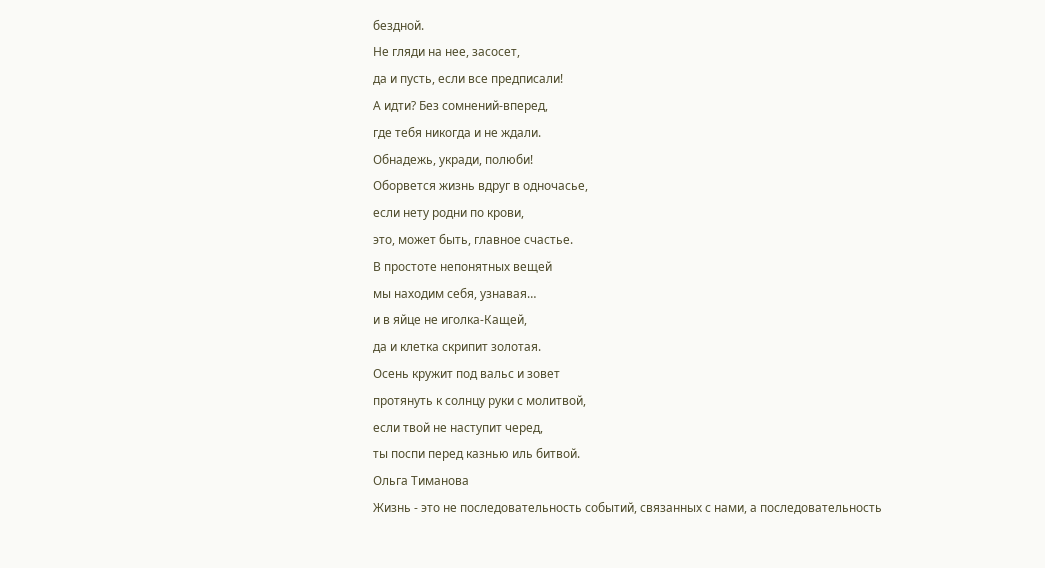бездной.
Не гляди на нее, засосет,
да и пусть, если все предписали!
А идти? Без сомнений-вперед,
где тебя никогда и не ждали.
Обнадежь, укради, полюби!
Оборвется жизнь вдруг в одночасье,
если нету родни по крови,
это, может быть, главное счастье.
В простоте непонятных вещей
мы находим себя, узнавая…
и в яйце не иголка-Кащей,
да и клетка скрипит золотая.
Осень кружит под вальс и зовет
протянуть к солнцу руки с молитвой,
если твой не наступит черед,
ты поспи перед казнью иль битвой.
Ольга Тиманова
Жизнь - это не последовательность событий, связанных с нами, а последовательность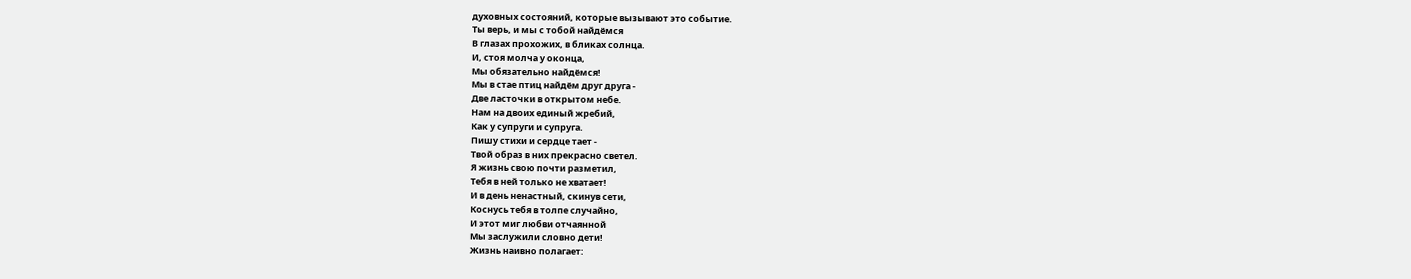духовных состояний, которые вызывают это событие.
Ты верь, и мы с тобой найдёмся
В глазах прохожих, в бликах солнца.
И, стоя молча у оконца,
Мы обязательно найдёмся!
Мы в стае птиц найдём друг друга -
Две ласточки в открытом небе.
Нам на двоих единый жребий,
Как у супруги и супруга.
Пишу стихи и сердце тает -
Твой образ в них прекрасно светел.
Я жизнь свою почти разметил,
Тебя в ней только не хватает!
И в день ненастный, скинув сети,
Коснусь тебя в толпе случайно,
И этот миг любви отчаянной
Мы заслужили словно дети!
Жизнь наивно полагает: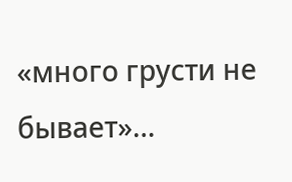«много грусти не бывает»…